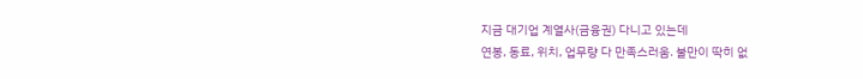지금 대기업 계열사(금융권) 다니고 있는데
연봉, 동료, 위치, 업무량 다 만족스러움. 불만이 딱히 없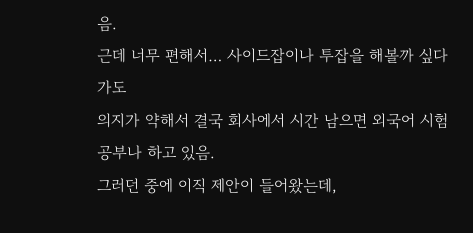음.
근데 너무 편해서… 사이드잡이나 투잡을 해볼까 싶다가도
의지가 약해서 결국 회사에서 시간 남으면 외국어 시험 공부나 하고 있음.
그러던 중에 이직 제안이 들어왔는데,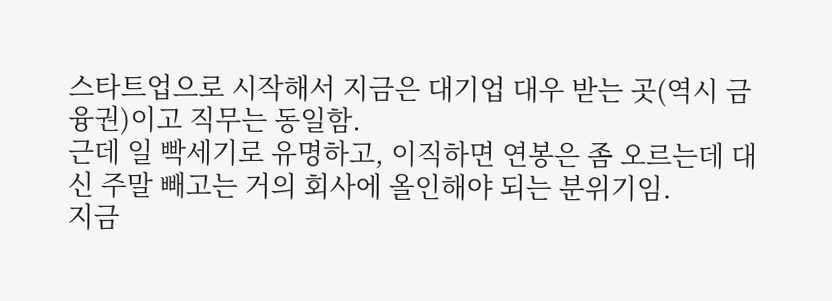스타트업으로 시작해서 지금은 대기업 대우 받는 곳(역시 금융권)이고 직무는 동일함.
근데 일 빡세기로 유명하고, 이직하면 연봉은 좀 오르는데 대신 주말 빼고는 거의 회사에 올인해야 되는 분위기임.
지금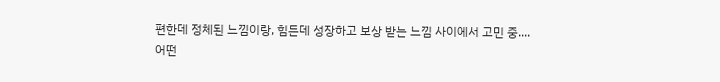편한데 정체된 느낌이랑, 힘든데 성장하고 보상 받는 느낌 사이에서 고민 중....
어떤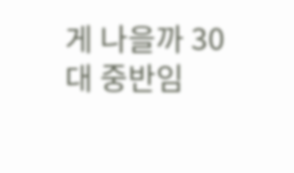게 나을까 30대 중반임